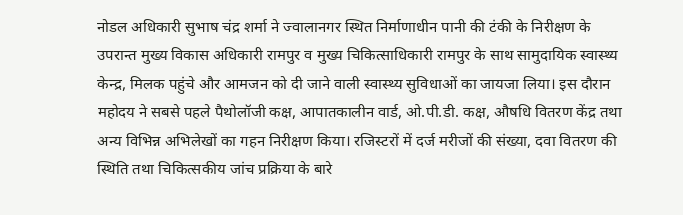नोडल अधिकारी सुभाष चंद्र शर्मा ने ज्वालानगर स्थित निर्माणाधीन पानी की टंकी के निरीक्षण के उपरान्त मुख्य विकास अधिकारी रामपुर व मुख्य चिकित्साधिकारी रामपुर के साथ सामुदायिक स्वास्थ्य केन्द्र, मिलक पहुंचे और आमजन को दी जाने वाली स्वास्थ्य सुविधाओं का जायजा लिया। इस दौरान महोदय ने सबसे पहले पैथोलॉजी कक्ष, आपातकालीन वार्ड, ओ.पी.डी. कक्ष, औषधि वितरण केंद्र तथा अन्य विभिन्न अभिलेखों का गहन निरीक्षण किया। रजिस्टरों में दर्ज मरीजों की संख्या, दवा वितरण की स्थिति तथा चिकित्सकीय जांच प्रक्रिया के बारे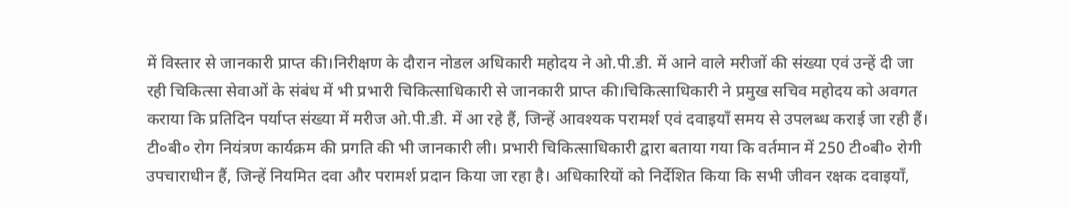में विस्तार से जानकारी प्राप्त की।निरीक्षण के दौरान नोडल अधिकारी महोदय ने ओ.पी.डी. में आने वाले मरीजों की संख्या एवं उन्हें दी जा रही चिकित्सा सेवाओं के संबंध में भी प्रभारी चिकित्साधिकारी से जानकारी प्राप्त की।चिकित्साधिकारी ने प्रमुख सचिव महोदय को अवगत कराया कि प्रतिदिन पर्याप्त संख्या में मरीज ओ.पी.डी. में आ रहे हैं, जिन्हें आवश्यक परामर्श एवं दवाइयाँ समय से उपलब्ध कराई जा रही हैं। टी०बी० रोग नियंत्रण कार्यक्रम की प्रगति की भी जानकारी ली। प्रभारी चिकित्साधिकारी द्वारा बताया गया कि वर्तमान में 250 टी०बी० रोगी उपचाराधीन हैं, जिन्हें नियमित दवा और परामर्श प्रदान किया जा रहा है। अधिकारियों को निर्देशित किया कि सभी जीवन रक्षक दवाइयाँ,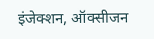इंजेक्शन, ऑक्सीजन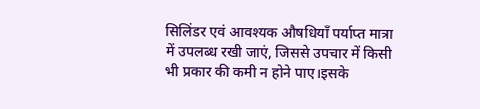सिलिंडर एवं आवश्यक औषधियाँ पर्याप्त मात्रा में उपलब्ध रखी जाएं, जिससे उपचार में किसी भी प्रकार की कमी न होने पाए।इसके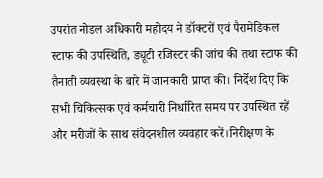उपरांत नोडल अधिकारी महोदय ने डॉक्टरों एवं पैरामेडिकल स्टाफ की उपस्थिति, ड्यूटी रजिस्टर की जांच की तथा स्टाफ की तैनाती व्यवस्था के बारे में जानकारी प्राप्त की। निर्देश दिए कि सभी चिकित्सक एवं कर्मचारी निर्धारित समय पर उपस्थित रहें और मरीजों के साथ संवेदनशील व्यवहार करें।निरीक्षण के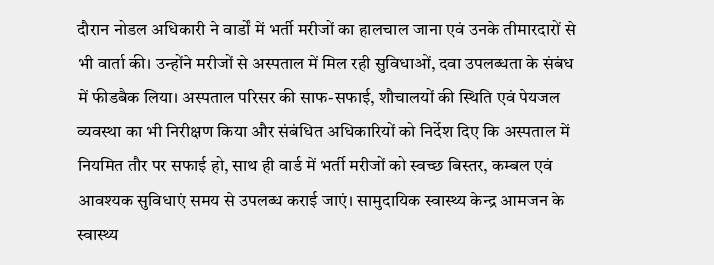दौरान नोडल अधिकारी ने वार्डों में भर्ती मरीजों का हालचाल जाना एवं उनके तीमारदारों से भी वार्ता की। उन्होंने मरीजों से अस्पताल में मिल रही सुविधाओं, दवा उपलब्धता के संबंध में फीडबैक लिया। अस्पताल परिसर की साफ-सफाई, शौचालयों की स्थिति एवं पेयजल व्यवस्था का भी निरीक्षण किया और संबंधित अधिकारियों को निर्देश दिए कि अस्पताल में नियमित तौर पर सफाई हो, साथ ही वार्ड में भर्ती मरीजों को स्वच्छ बिस्तर, कम्बल एवं आवश्यक सुविधाएं समय से उपलब्ध कराई जाएं। सामुदायिक स्वास्थ्य केन्द्र आमजन के स्वास्थ्य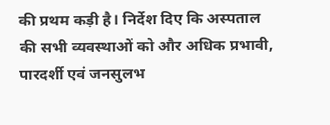की प्रथम कड़ी है। निर्देश दिए कि अस्पताल की सभी व्यवस्थाओं को और अधिक प्रभावी, पारदर्शी एवं जनसुलभ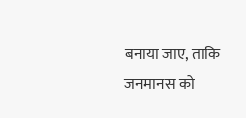बनाया जाए, ताकि जनमानस को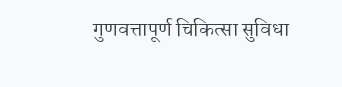गुणवत्तापूर्ण चिकित्सा सुविधा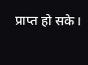प्राप्त हो सके।